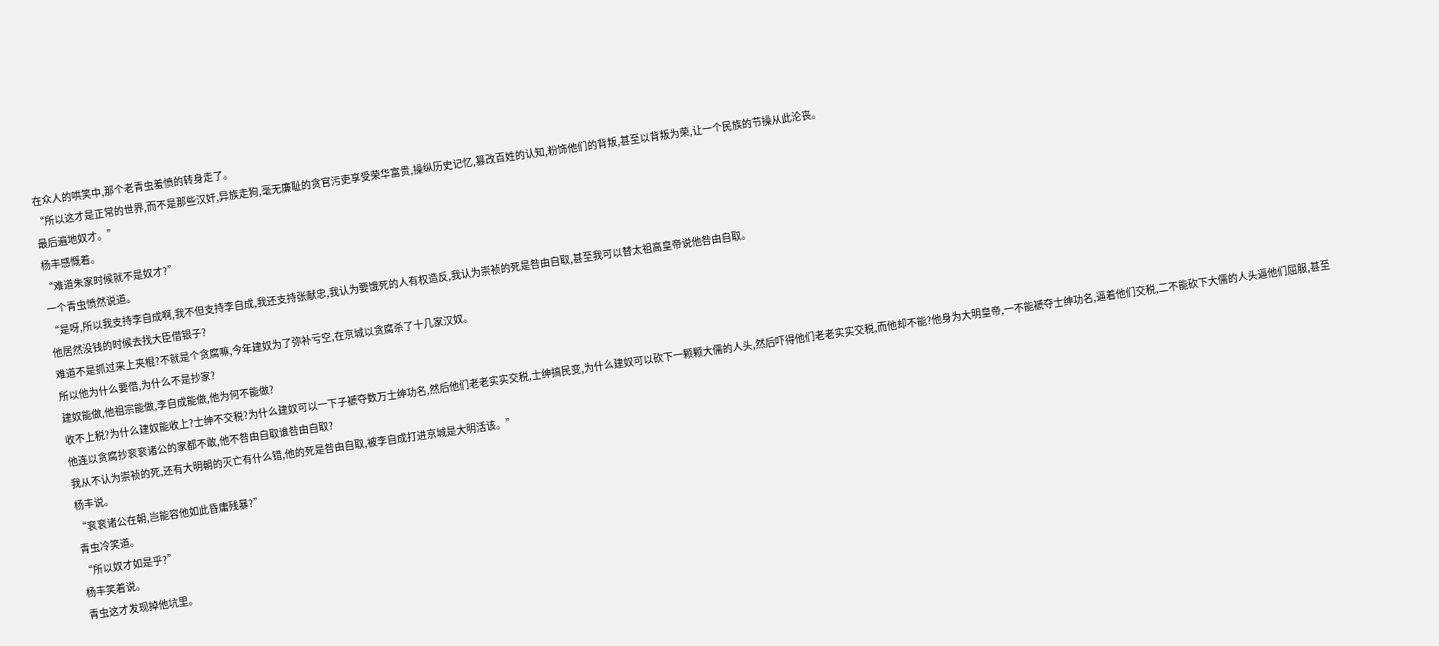在众人的哄笑中,那个老青虫羞愤的转身走了。
“所以这才是正常的世界,而不是那些汉奸,异族走狗,毫无廉耻的贪官污吏享受荣华富贵,操纵历史记忆,篡改百姓的认知,粉饰他们的背叛,甚至以背叛为荣,让一个民族的节操从此沦丧。
最后遍地奴才。”
杨丰感慨着。
“难道朱家时候就不是奴才?”
一个青虫愤然说道。
“是呀,所以我支持李自成啊,我不但支持李自成,我还支持张献忠,我认为要饿死的人有权造反,我认为崇祯的死是咎由自取,甚至我可以替太祖高皇帝说他咎由自取。
他居然没钱的时候去找大臣借银子?
难道不是抓过来上夹棍?不就是个贪腐嘛,今年建奴为了弥补亏空,在京城以贪腐杀了十几家汉奴。
所以他为什么要借,为什么不是抄家?
建奴能做,他祖宗能做,李自成能做,他为何不能做?
收不上税?为什么建奴能收上?士绅不交税?为什么建奴可以一下子褫夺数万士绅功名,然后他们老老实实交税,士绅搞民变,为什么建奴可以砍下一颗颗大儒的人头,然后吓得他们老老实实交税,而他却不能?他身为大明皇帝,一不能褫夺士绅功名,逼着他们交税,二不能砍下大儒的人头逼他们屈服,甚至他连以贪腐抄衮衮诸公的家都不敢,他不咎由自取谁咎由自取?
我从不认为崇祯的死,还有大明朝的灭亡有什么错,他的死是咎由自取,被李自成打进京城是大明活该。”
杨丰说。
“衮衮诸公在朝,岂能容他如此昏庸残暴?”
青虫冷笑道。
“所以奴才如是乎?”
杨丰笑着说。
青虫这才发现掉他坑里。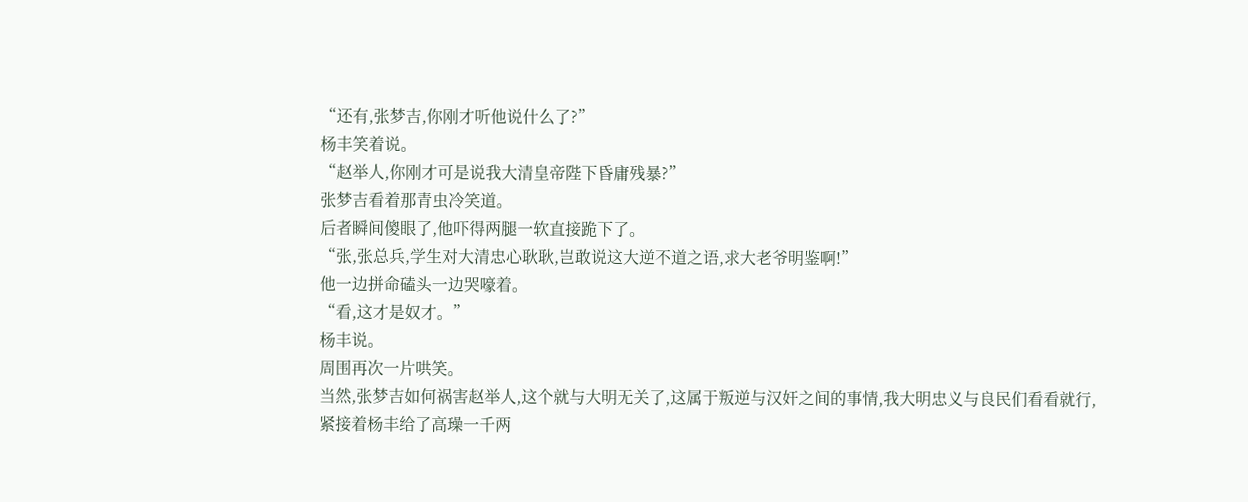“还有,张梦吉,你刚才听他说什么了?”
杨丰笑着说。
“赵举人,你刚才可是说我大清皇帝陛下昏庸残暴?”
张梦吉看着那青虫冷笑道。
后者瞬间傻眼了,他吓得两腿一软直接跪下了。
“张,张总兵,学生对大清忠心耿耿,岂敢说这大逆不道之语,求大老爷明鉴啊!”
他一边拼命磕头一边哭嚎着。
“看,这才是奴才。”
杨丰说。
周围再次一片哄笑。
当然,张梦吉如何祸害赵举人,这个就与大明无关了,这属于叛逆与汉奸之间的事情,我大明忠义与良民们看看就行,紧接着杨丰给了高璪一千两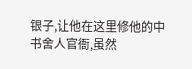银子,让他在这里修他的中书舍人官衙,虽然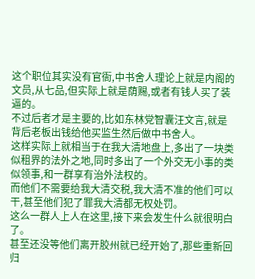这个职位其实没有官衙,中书舍人理论上就是内阁的文员,从七品,但实际上就是荫赐,或者有钱人买了装逼的。
不过后者才是主要的,比如东林党智囊汪文言,就是背后老板出钱给他买监生然后做中书舍人。
这样实际上就相当于在我大清地盘上,多出了一块类似租界的法外之地,同时多出了一个外交无小事的类似领事,和一群享有治外法权的。
而他们不需要给我大清交税,我大清不准的他们可以干,甚至他们犯了罪我大清都无权处罚。
这么一群人上人在这里,接下来会发生什么就很明白了。
甚至还没等他们离开胶州就已经开始了,那些重新回归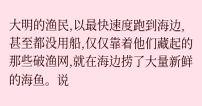大明的渔民,以最快速度跑到海边,甚至都没用船,仅仅靠着他们藏起的那些破渔网,就在海边捞了大量新鲜的海鱼。说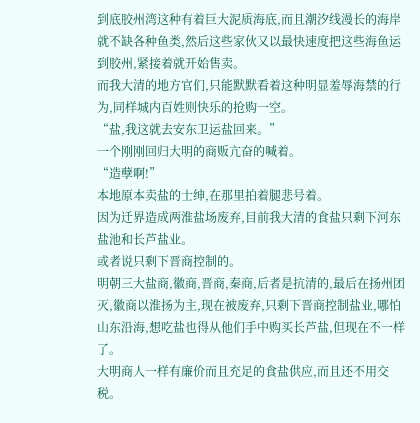到底胶州湾这种有着巨大泥质海底,而且潮汐线漫长的海岸就不缺各种鱼类,然后这些家伙又以最快速度把这些海鱼运到胶州,紧接着就开始售卖。
而我大清的地方官们,只能默默看着这种明显羞辱海禁的行为,同样城内百姓则快乐的抢购一空。
“盐,我这就去安东卫运盐回来。”
一个刚刚回归大明的商贩亢奋的喊着。
“造孽啊!”
本地原本卖盐的士绅,在那里拍着腿悲号着。
因为迁界造成两淮盐场废弃,目前我大清的食盐只剩下河东盐池和长芦盐业。
或者说只剩下晋商控制的。
明朝三大盐商,徽商,晋商,秦商,后者是抗清的,最后在扬州团灭,徽商以淮扬为主,现在被废弃,只剩下晋商控制盐业,哪怕山东沿海,想吃盐也得从他们手中购买长芦盐,但现在不一样了。
大明商人一样有廉价而且充足的食盐供应,而且还不用交税。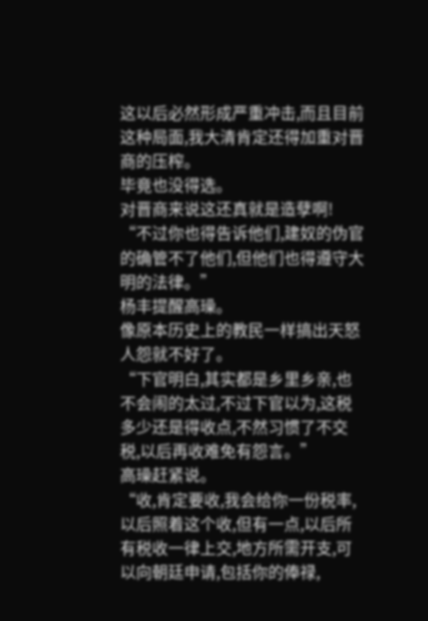这以后必然形成严重冲击,而且目前这种局面,我大清肯定还得加重对晋商的压榨。
毕竟也没得选。
对晋商来说这还真就是造孽啊!
“不过你也得告诉他们,建奴的伪官的确管不了他们,但他们也得遵守大明的法律。”
杨丰提醒高璪。
像原本历史上的教民一样搞出天怒人怨就不好了。
“下官明白,其实都是乡里乡亲,也不会闹的太过,不过下官以为,这税多少还是得收点,不然习惯了不交税,以后再收难免有怨言。”
高璪赶紧说。
“收,肯定要收,我会给你一份税率,以后照着这个收,但有一点,以后所有税收一律上交,地方所需开支,可以向朝廷申请,包括你的俸禄,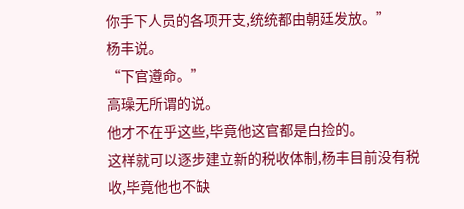你手下人员的各项开支,统统都由朝廷发放。”
杨丰说。
“下官遵命。”
高璪无所谓的说。
他才不在乎这些,毕竟他这官都是白捡的。
这样就可以逐步建立新的税收体制,杨丰目前没有税收,毕竟他也不缺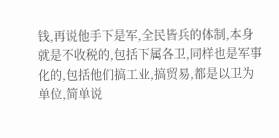钱,再说他手下是军,全民皆兵的体制,本身就是不收税的,包括下属各卫,同样也是军事化的,包括他们搞工业,搞贸易,都是以卫为单位,简单说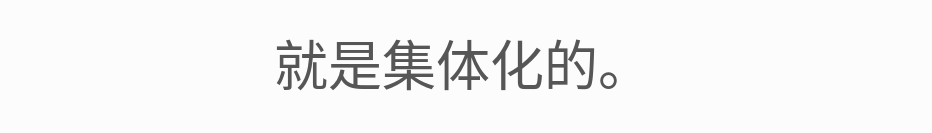就是集体化的。